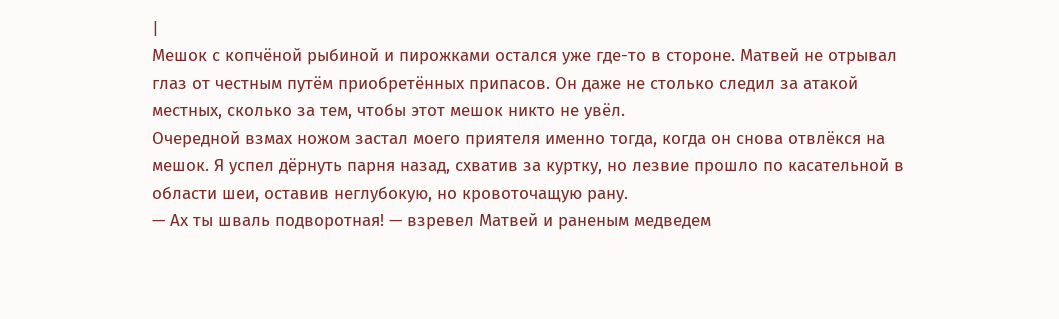|
Мешок с копчёной рыбиной и пирожками остался уже где-то в стороне. Матвей не отрывал глаз от честным путём приобретённых припасов. Он даже не столько следил за атакой местных, сколько за тем, чтобы этот мешок никто не увёл.
Очередной взмах ножом застал моего приятеля именно тогда, когда он снова отвлёкся на мешок. Я успел дёрнуть парня назад, схватив за куртку, но лезвие прошло по касательной в области шеи, оставив неглубокую, но кровоточащую рану.
— Ах ты шваль подворотная! — взревел Матвей и раненым медведем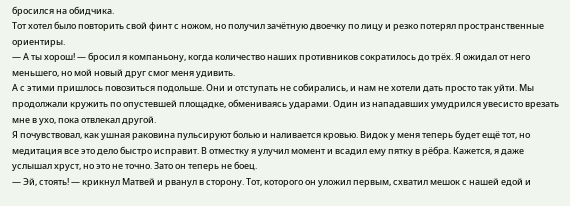бросился на обидчика.
Тот хотел было повторить свой финт с ножом, но получил зачётную двоечку по лицу и резко потерял пространственные ориентиры.
— А ты хорош! — бросил я компаньону, когда количество наших противников сократилось до трёх. Я ожидал от него меньшего, но мой новый друг смог меня удивить.
А с этими пришлось повозиться подольше. Они и отступать не собирались, и нам не хотели дать просто так уйти. Мы продолжали кружить по опустевшей площадке, обмениваясь ударами. Один из нападавших умудрился увесисто врезать мне в ухо, пока отвлекал другой.
Я почувствовал, как ушная раковина пульсируют болью и наливается кровью. Видок у меня теперь будет ещё тот, но медитация все это дело быстро исправит. В отместку я улучил момент и всадил ему пятку в рёбра. Кажется, я даже услышал хруст, но это не точно. Зато он теперь не боец.
— Эй, стоять! — крикнул Матвей и рванул в сторону. Тот, которого он уложил первым, схватил мешок с нашей едой и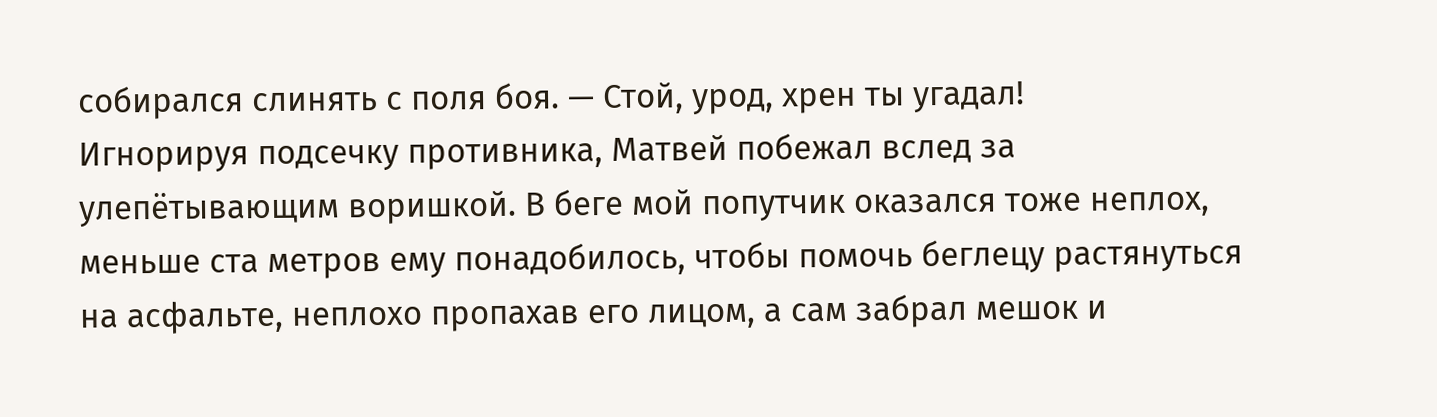собирался слинять с поля боя. — Стой, урод, хрен ты угадал!
Игнорируя подсечку противника, Матвей побежал вслед за улепётывающим воришкой. В беге мой попутчик оказался тоже неплох, меньше ста метров ему понадобилось, чтобы помочь беглецу растянуться на асфальте, неплохо пропахав его лицом, а сам забрал мешок и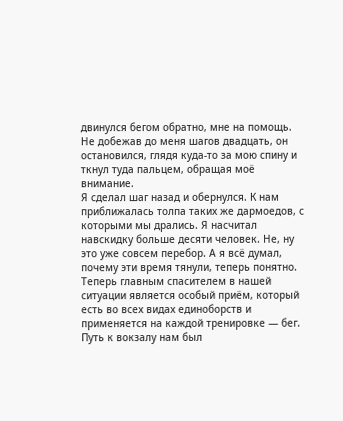двинулся бегом обратно, мне на помощь. Не добежав до меня шагов двадцать, он остановился, глядя куда-то за мою спину и ткнул туда пальцем, обращая моё внимание.
Я сделал шаг назад и обернулся. К нам приближалась толпа таких же дармоедов, с которыми мы дрались. Я насчитал навскидку больше десяти человек. Не, ну это уже совсем перебор. А я всё думал, почему эти время тянули, теперь понятно.
Теперь главным спасителем в нашей ситуации является особый приём, который есть во всех видах единоборств и применяется на каждой тренировке — бег.
Путь к вокзалу нам был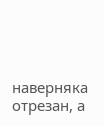наверняка отрезан, а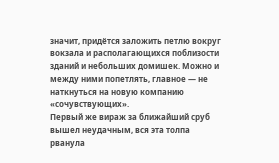значит, придётся заложить петлю вокруг вокзала и располагающихся поблизости зданий и небольших домишек. Можно и между ними попетлять, главное — не наткнуться на новую компанию «сочувствующих».
Первый же вираж за ближайший сруб вышел неудачным, вся эта толпа рванула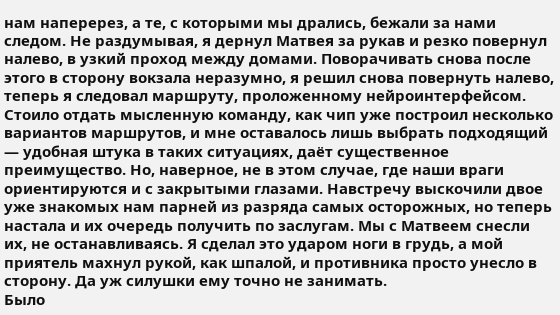нам наперерез, а те, с которыми мы дрались, бежали за нами следом. Не раздумывая, я дернул Матвея за рукав и резко повернул налево, в узкий проход между домами. Поворачивать снова после этого в сторону вокзала неразумно, я решил снова повернуть налево, теперь я следовал маршруту, проложенному нейроинтерфейсом.
Стоило отдать мысленную команду, как чип уже построил несколько вариантов маршрутов, и мне оставалось лишь выбрать подходящий — удобная штука в таких ситуациях, даёт существенное преимущество. Но, наверное, не в этом случае, где наши враги ориентируются и с закрытыми глазами. Навстречу выскочили двое уже знакомых нам парней из разряда самых осторожных, но теперь настала и их очередь получить по заслугам. Мы с Матвеем снесли их, не останавливаясь. Я сделал это ударом ноги в грудь, а мой приятель махнул рукой, как шпалой, и противника просто унесло в сторону. Да уж силушки ему точно не занимать.
Было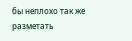бы неплохо так же разметать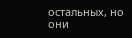остальных, но они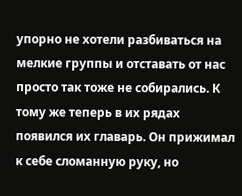упорно не хотели разбиваться на мелкие группы и отставать от нас просто так тоже не собирались. К тому же теперь в их рядах появился их главарь. Он прижимал к себе сломанную руку, но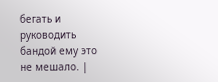бегать и руководить бандой ему это не мешало. |